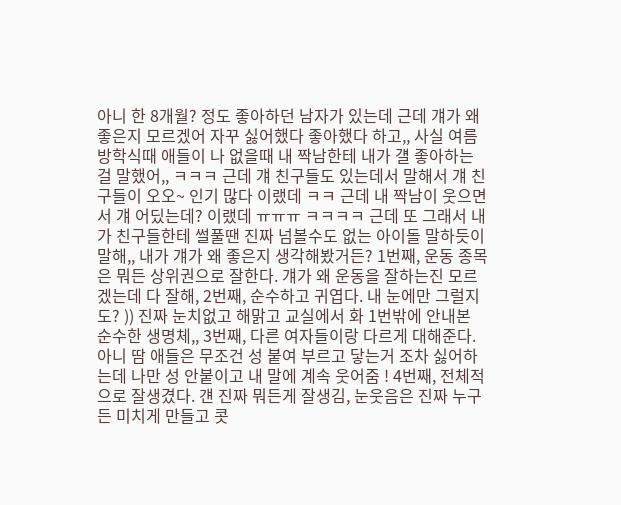아니 한 8개월? 정도 좋아하던 남자가 있는데 근데 걔가 왜 좋은지 모르겠어 자꾸 싫어했다 좋아했다 하고,, 사실 여름 방학식때 애들이 나 없을때 내 짝남한테 내가 걜 좋아하는걸 말했어,, ㅋㅋㅋ 근데 걔 친구들도 있는데서 말해서 걔 친구들이 오오~ 인기 많다 이랬데 ㅋㅋ 근데 내 짝남이 웃으면서 걔 어딨는데? 이랬데 ㅠㅠㅠ ㅋㅋㅋㅋ 근데 또 그래서 내가 친구들한테 썰풀땐 진짜 넘볼수도 없는 아이돌 말하듯이 말해,, 내가 걔가 왜 좋은지 생각해봤거든? 1번째, 운동 종목은 뭐든 상위권으로 잘한다. 걔가 왜 운동을 잘하는진 모르겠는데 다 잘해, 2번째, 순수하고 귀엽다. 내 눈에만 그럴지도? )) 진짜 눈치없고 해맑고 교실에서 화 1번밖에 안내본 순수한 생명체,, 3번째, 다른 여자들이랑 다르게 대해준다. 아니 땀 애들은 무조건 성 붙여 부르고 닿는거 조차 싫어하는데 나만 성 안붙이고 내 말에 계속 웃어줌 ! 4번째, 전체적으로 잘생겼다. 걘 진짜 뭐든게 잘생김, 눈웃음은 진짜 누구든 미치게 만들고 콧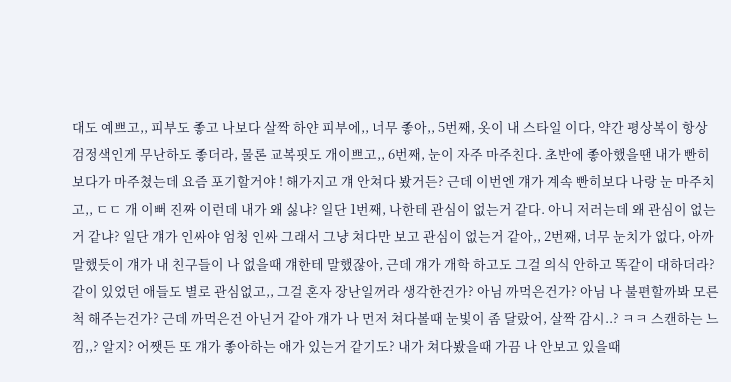대도 예쁘고,, 피부도 좋고 나보다 살짝 하얀 피부에,, 너무 좋아,, 5번째, 옷이 내 스타일 이다, 약간 평상복이 항상 검정색인게 무난하도 좋더라, 물론 교복핏도 개이쁘고,, 6번째, 눈이 자주 마주친다. 초반에 좋아했을땐 내가 빤히 보다가 마주쳤는데 요즘 포기할거야 ! 해가지고 걔 안쳐다 봤거든? 근데 이번엔 걔가 계속 빤히보다 나랑 눈 마주치고,, ㄷㄷ 개 이뻐 진짜 이런데 내가 왜 싫냐? 일단 1번째, 나한테 관심이 없는거 같다. 아니 저러는데 왜 관심이 없는거 같냐? 일단 걔가 인싸야 엄청 인싸 그래서 그냥 쳐다만 보고 관심이 없는거 같아,, 2번째, 너무 눈치가 없다, 아까 말했듯이 걔가 내 친구들이 나 없을때 걔한테 말했잖아, 근데 걔가 개학 하고도 그걸 의식 안하고 똑같이 대하더라? 같이 있었던 애들도 별로 관심없고,, 그걸 혼자 장난일꺼라 생각한건가? 아님 까먹은건가? 아님 나 불편할까봐 모른척 해주는건가? 근데 까먹은건 아닌거 같아 걔가 나 먼저 쳐다볼때 눈빛이 좀 달랐어, 살짝 감시..? ㅋㅋ 스캔하는 느낌,,? 알지? 어쨋든 또 걔가 좋아하는 애가 있는거 같기도? 내가 쳐다봤을때 가끔 나 안보고 있을때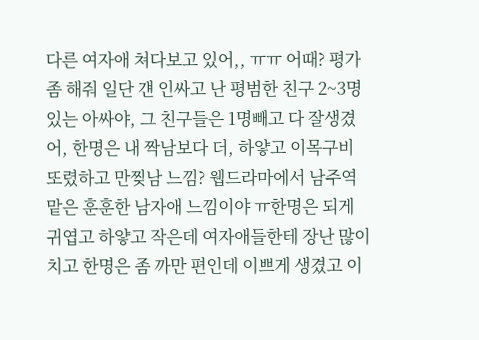다른 여자애 쳐다보고 있어,, ㅠㅠ 어때? 평가좀 해줘 일단 걘 인싸고 난 평범한 친구 2~3명 있는 아싸야, 그 친구들은 1명빼고 다 잘생겼어, 한명은 내 짝남보다 더, 하얗고 이목구비 또렸하고 만찢남 느낌? 웹드라마에서 남주역 맡은 훈훈한 남자애 느낌이야 ㅠ한명은 되게 귀엽고 하얗고 작은데 여자애들한테 장난 많이치고 한명은 좀 까만 편인데 이쁘게 생겼고 이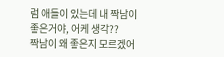럼 애들이 있는데 내 짝남이 좋은거야, 어케 생각??
짝남이 왜 좋은지 모르겠어